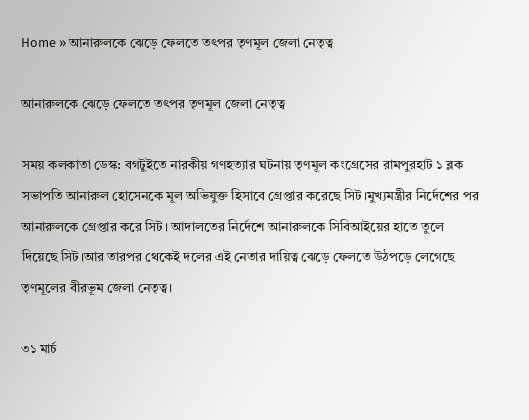Home » আনারুলকে ঝেড়ে ফেলতে তৎপর তৃণমূল জেলা নেতৃত্ব

আনারুলকে ঝেড়ে ফেলতে তৎপর তৃণমূল জেলা নেতৃত্ব

সময় কলকাতা ডেস্ক: বগটুইতে নারকীয় গণহত্যার ঘটনায় তৃণমূল কংগ্রেসের রামপুরহাট ১ ব্লক সভাপতি আনারুল হোসেনকে মূল অভিযুক্ত হিসাবে গ্রেপ্তার করেছে সিট।মুখ্যমন্ত্রীর নির্দেশের পর আনারুলকে গ্রেপ্তার করে সিট। আদালতের নির্দেশে আনারুলকে সিবিআইয়ের হাতে তুলে দিয়েছে সিট।আর তারপর থেকেই দলের এই নেতার দায়িত্ব ঝেড়ে ফেলতে উঠপড়ে লেগেছে তৃণমূলের বীরভূম জেলা নেতৃত্ব।

৩১ মার্চ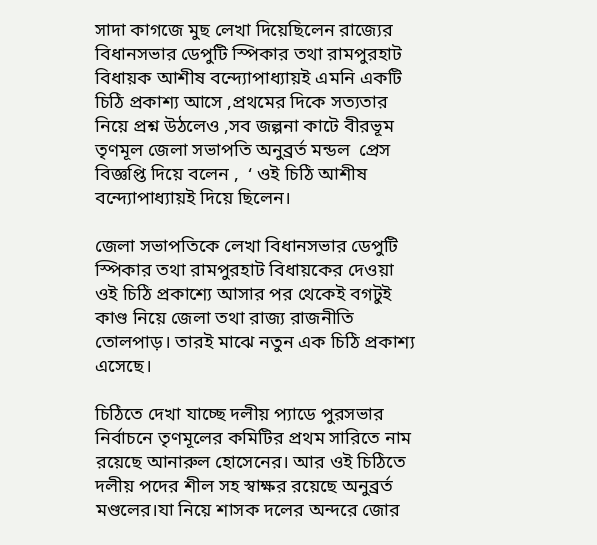সাদা কাগজে মুছ লেখা দিয়েছিলেন রাজ্যের বিধানসভার ডেপুটি স্পিকার তথা রামপুরহাট বিধায়ক আশীষ বন্দ্যোপাধ্যায়ই এমনি একটি চিঠি প্রকাশ্য আসে ,প্রথমের দিকে সত্যতার নিয়ে প্রশ্ন উঠলেও ,সব জল্পনা কাটে বীরভূম তৃণমূল জেলা সভাপতি অনুব্রর্ত মন্ডল  প্রেস বিজ্ঞপ্তি দিয়ে বলেন ,  ‘ ওই চিঠি আশীষ বন্দ্যোপাধ্যায়ই দিয়ে ছিলেন।

জেলা সভাপতিকে লেখা বিধানসভার ডেপুটি স্পিকার তথা রামপুরহাট বিধায়কের দেওয়া ওই চিঠি প্রকাশ্যে আসার পর থেকেই বগটুই কাণ্ড নিয়ে জেলা তথা রাজ্য রাজনীতি তোলপাড়। তারই মাঝে নতুন এক চিঠি প্রকাশ্য এসেছে।

চিঠিতে দেখা যাচ্ছে দলীয় প্যাডে পুরসভার নির্বাচনে তৃণমূলের কমিটির প্রথম সারিতে নাম রয়েছে আনারুল হোসেনের। আর ওই চিঠিতে দলীয় পদের শীল সহ স্বাক্ষর রয়েছে অনুব্রর্ত মণ্ডলের।যা নিয়ে শাসক দলের অন্দরে জোর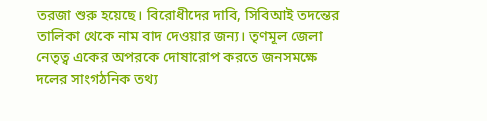তরজা শুরু হয়েছে। বিরোধীদের দাবি, সিবিআই তদন্তের তালিকা থেকে নাম বাদ দেওয়ার জন্য। তৃণমূল জেলা নেতৃত্ব একের অপরকে দোষারোপ করতে জনসমক্ষে দলের সাংগঠনিক তথ্য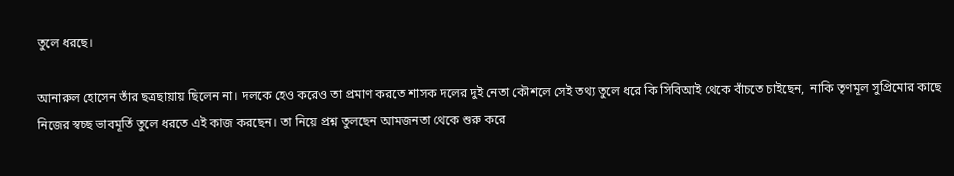তুলে ধরছে।

আনারুল হোসেন তাঁর ছত্রছায়ায় ছিলেন না। দলকে হেও করেও তা প্রমাণ করতে শাসক দলের দুই নেতা কৌশলে সেই তথ্য তুলে ধরে কি সিবিআই থেকে বাঁচতে চাইছেন,  নাকি তৃণমূল সুপ্রিমোর কাছে নিজের স্বচ্ছ ভাবমূর্তি তুলে ধরতে এই কাজ করছেন। তা নিয়ে প্রশ্ন তুলছেন আমজনতা থেকে শুরু করে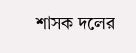শাসক দলের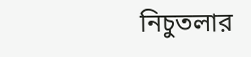নিচুতলার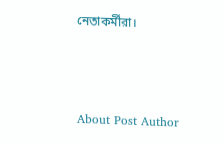নেতাকর্মীরা।



About Post Author